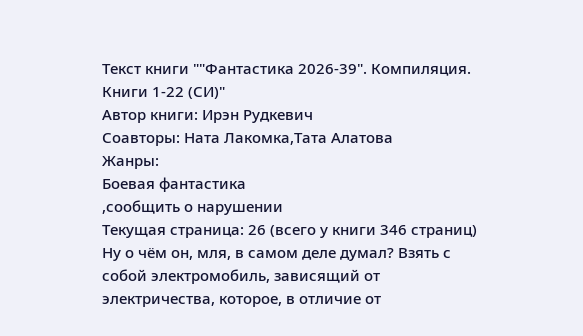Текст книги ""Фантастика 2026-39". Компиляция. Книги 1-22 (СИ)"
Автор книги: Ирэн Рудкевич
Соавторы: Ната Лакомка,Тата Алатова
Жанры:
Боевая фантастика
,сообщить о нарушении
Текущая страница: 26 (всего у книги 346 страниц)
Ну о чём он, мля, в самом деле думал? Взять с собой электромобиль, зависящий от электричества, которое, в отличие от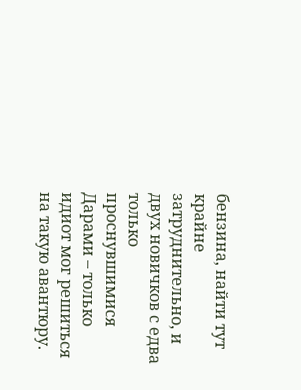бензина, найти тут крайне затруднительно, и двух новичков с едва только проснувшимися Дарами – только идиот мог решиться на такую авантюру.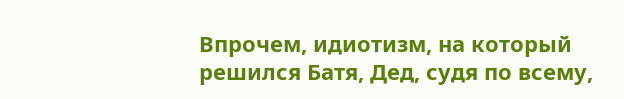Впрочем, идиотизм, на который решился Батя, Дед, судя по всему,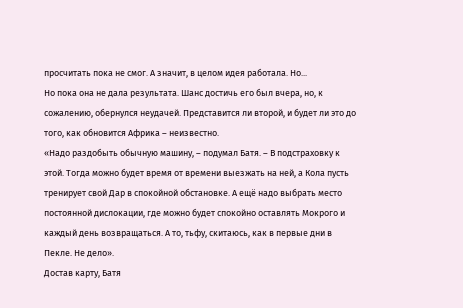просчитать пока не смог. А значит, в целом идея работала. Но...
Но пока она не дала результата. Шанс достичь его был вчера, но, к сожалению, обернулся неудачей. Представится ли второй, и будет ли это до того, как обновится Африка – неизвестно.
«Надо раздобыть обычную машину, – подумал Батя. – В подстраховку к этой. Тогда можно будет время от времени выезжать на ней, а Кола пусть тренирует свой Дар в спокойной обстановке. А ещё надо выбрать место постоянной дислокации, где можно будет спокойно оставлять Мокрого и каждый день возвращаться. А то, тьфу, скитаюсь, как в первые дни в Пекле. Не дело».
Достав карту, Батя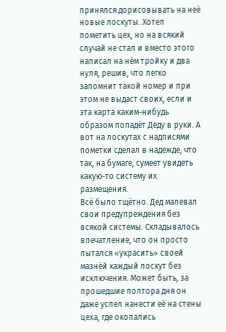принялся дорисовывать на неё новые лоскуты. Хотел пометить цех, но на всякий случай не стал и вместо этого написал на нём тройку и два нуля, решив, что легко запомнит такой номер и при этом не выдаст своих, если и эта карта каким-нибудь образом попадёт Деду в руки. А вот на лоскутах с надписями пометки сделал в надежде, что так, на бумаге, сумеет увидеть какую-то систему их размещения.
Всё было тщётно. Дед малевал свои предупреждения без всякой системы. Складывалось впечатление, что он просто пытался «украсить» своей мазнёй каждый лоскут без исключения. Может быть, за прошедшие полтора дня он даже успел нанести её на стены цеха, где окопались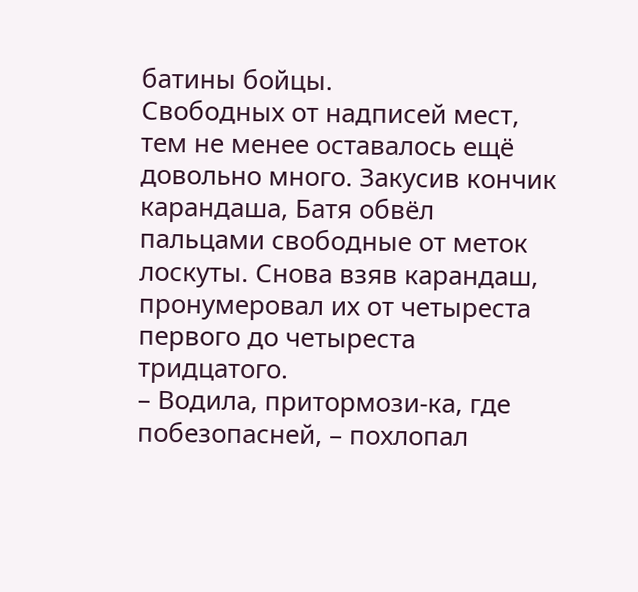батины бойцы.
Свободных от надписей мест, тем не менее оставалось ещё довольно много. Закусив кончик карандаша, Батя обвёл пальцами свободные от меток лоскуты. Снова взяв карандаш, пронумеровал их от четыреста первого до четыреста тридцатого.
– Водила, притормози-ка, где побезопасней, – похлопал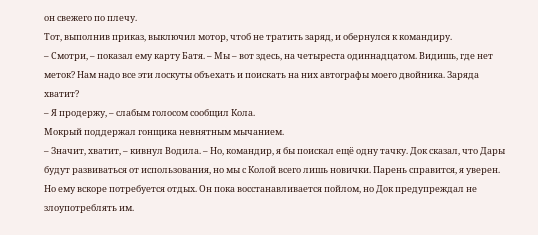он свежего по плечу.
Тот, выполнив приказ, выключил мотор, чтоб не тратить заряд, и обернулся к командиру.
– Смотри, – показал ему карту Батя. – Мы – вот здесь, на четыреста одиннадцатом. Видишь, где нет меток? Нам надо все эти лоскуты объехать и поискать на них автографы моего двойника. Заряда хватит?
– Я продержу, – слабым голосом сообщил Кола.
Мокрый поддержал гонщика невнятным мычанием.
– Значит, хватит, – кивнул Водила. – Но, командир, я бы поискал ещё одну тачку. Док сказал, что Дары будут развиваться от использования, но мы с Колой всего лишь новички. Парень справится, я уверен. Но ему вскоре потребуется отдых. Он пока восстанавливается пойлом, но Док предупреждал не злоупотреблять им.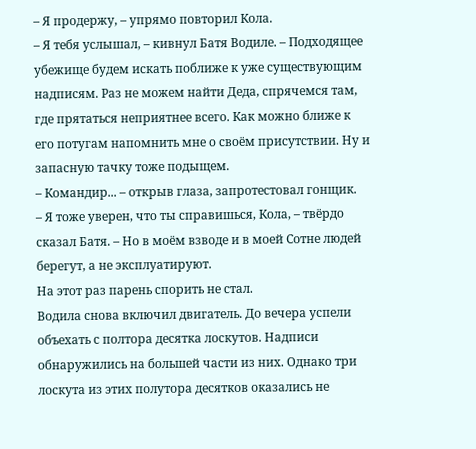– Я продержу, – упрямо повторил Кола.
– Я тебя услышал, – кивнул Батя Водиле. – Подходящее убежище будем искать поближе к уже существующим надписям. Раз не можем найти Деда, спрячемся там, где прятаться неприятнее всего. Как можно ближе к его потугам напомнить мне о своём присутствии. Ну и запасную тачку тоже подыщем.
– Командир... – открыв глаза, запротестовал гонщик.
– Я тоже уверен, что ты справишься, Кола, – твёрдо сказал Батя. – Но в моём взводе и в моей Сотне людей берегут, а не эксплуатируют.
На этот раз парень спорить не стал.
Водила снова включил двигатель. До вечера успели объехать с полтора десятка лоскутов. Надписи обнаружились на большей части из них. Однако три лоскута из этих полутора десятков оказались не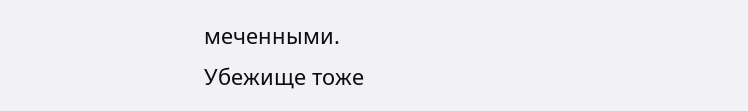меченными.
Убежище тоже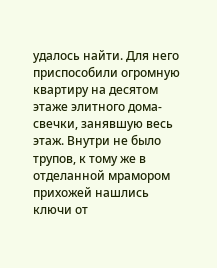удалось найти. Для него приспособили огромную квартиру на десятом этаже элитного дома-свечки, занявшую весь этаж. Внутри не было трупов, к тому же в отделанной мрамором прихожей нашлись ключи от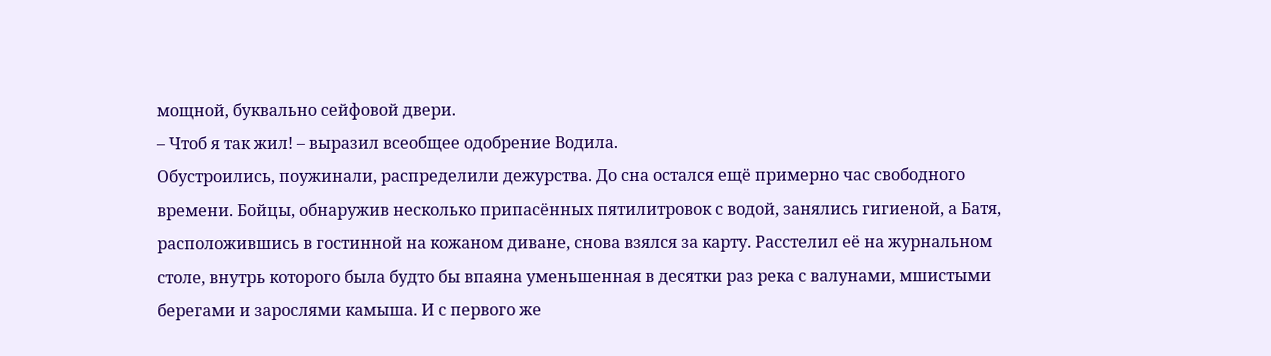мощной, буквально сейфовой двери.
– Чтоб я так жил! – выразил всеобщее одобрение Водила.
Обустроились, поужинали, распределили дежурства. До сна остался ещё примерно час свободного времени. Бойцы, обнаружив несколько припасённых пятилитровок с водой, занялись гигиеной, а Батя, расположившись в гостинной на кожаном диване, снова взялся за карту. Расстелил её на журнальном столе, внутрь которого была будто бы впаяна уменьшенная в десятки раз река с валунами, мшистыми берегами и зарослями камыша. И с первого же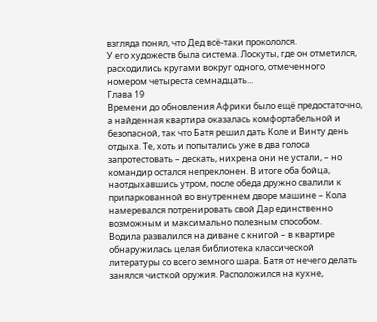взгляда понял, что Дед всё-таки прокололся.
У его художеств была система. Лоскуты, где он отметился, расходились кругами вокруг одного, отмеченного номером четыреста семнадцать...
Глава 19
Времени до обновления Африки было ещё предостаточно, а найденная квартира оказалась комфортабельной и безопасной, так что Батя решил дать Коле и Винту день отдыха. Те, хоть и попытались уже в два голоса запротестовать – дескать, нихрена они не устали, – но командир остался непреклонен. В итоге оба бойца, наотдыхавшись утром, после обеда дружно свалили к припаркованной во внутреннем дворе машине – Кола намеревался потренировать свой Дар единственно возможным и максимально полезным способом.
Водила развалился на диване с книгой – в квартире обнаружилась целая библиотека классической литературы со всего земного шара. Батя от нечего делать занялся чисткой оружия. Расположился на кухне,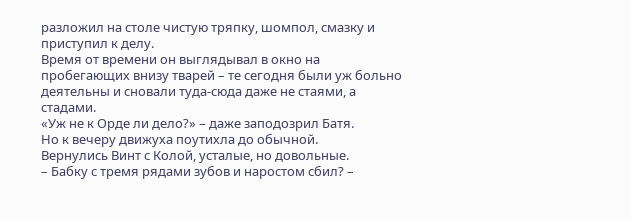разложил на столе чистую тряпку, шомпол, смазку и приступил к делу.
Время от времени он выглядывал в окно на пробегающих внизу тварей – те сегодня были уж больно деятельны и сновали туда-сюда даже не стаями, а стадами.
«Уж не к Орде ли дело?» – даже заподозрил Батя.
Но к вечеру движуха поутихла до обычной.
Вернулись Винт с Колой, усталые, но довольные.
– Бабку с тремя рядами зубов и наростом сбил? –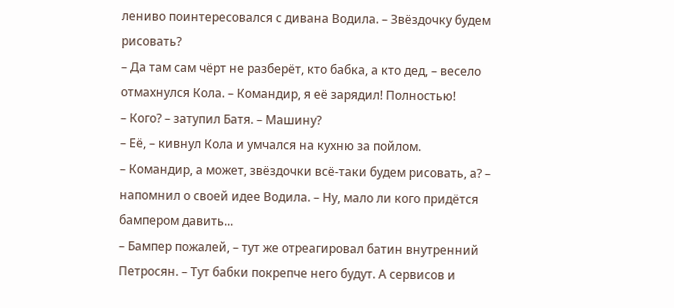лениво поинтересовался с дивана Водила. – Звёздочку будем рисовать?
– Да там сам чёрт не разберёт, кто бабка, а кто дед, – весело отмахнулся Кола. – Командир, я её зарядил! Полностью!
– Кого? – затупил Батя. – Машину?
– Её, – кивнул Кола и умчался на кухню за пойлом.
– Командир, а может, звёздочки всё-таки будем рисовать, а? – напомнил о своей идее Водила. – Ну, мало ли кого придётся бампером давить...
– Бампер пожалей, – тут же отреагировал батин внутренний Петросян. – Тут бабки покрепче него будут. А сервисов и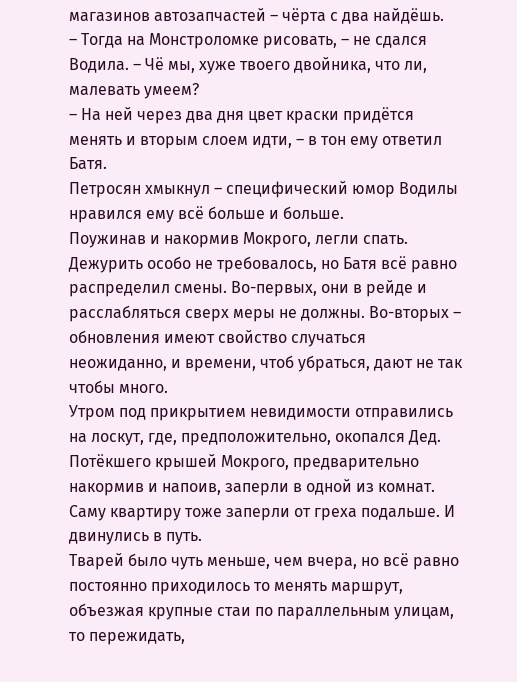магазинов автозапчастей – чёрта с два найдёшь.
– Тогда на Монстроломке рисовать, – не сдался Водила. – Чё мы, хуже твоего двойника, что ли, малевать умеем?
– На ней через два дня цвет краски придётся менять и вторым слоем идти, – в тон ему ответил Батя.
Петросян хмыкнул – специфический юмор Водилы нравился ему всё больше и больше.
Поужинав и накормив Мокрого, легли спать. Дежурить особо не требовалось, но Батя всё равно распределил смены. Во-первых, они в рейде и расслабляться сверх меры не должны. Во-вторых – обновления имеют свойство случаться неожиданно, и времени, чтоб убраться, дают не так чтобы много.
Утром под прикрытием невидимости отправились на лоскут, где, предположительно, окопался Дед. Потёкшего крышей Мокрого, предварительно накормив и напоив, заперли в одной из комнат. Саму квартиру тоже заперли от греха подальше. И двинулись в путь.
Тварей было чуть меньше, чем вчера, но всё равно постоянно приходилось то менять маршрут, объезжая крупные стаи по параллельным улицам, то пережидать,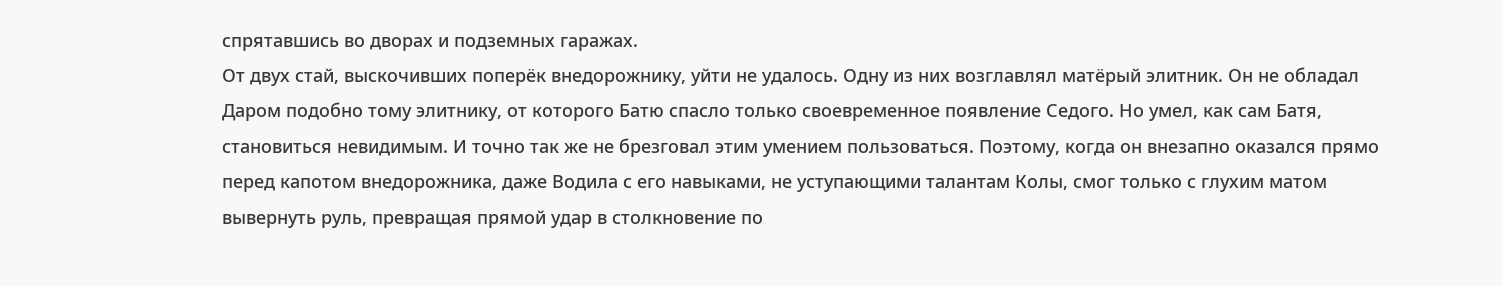спрятавшись во дворах и подземных гаражах.
От двух стай, выскочивших поперёк внедорожнику, уйти не удалось. Одну из них возглавлял матёрый элитник. Он не обладал Даром подобно тому элитнику, от которого Батю спасло только своевременное появление Седого. Но умел, как сам Батя, становиться невидимым. И точно так же не брезговал этим умением пользоваться. Поэтому, когда он внезапно оказался прямо перед капотом внедорожника, даже Водила с его навыками, не уступающими талантам Колы, смог только с глухим матом вывернуть руль, превращая прямой удар в столкновение по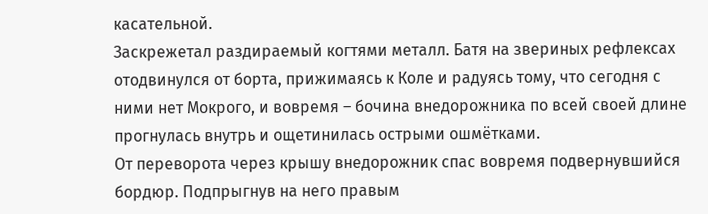касательной.
Заскрежетал раздираемый когтями металл. Батя на звериных рефлексах отодвинулся от борта, прижимаясь к Коле и радуясь тому, что сегодня с ними нет Мокрого, и вовремя – бочина внедорожника по всей своей длине прогнулась внутрь и ощетинилась острыми ошмётками.
От переворота через крышу внедорожник спас вовремя подвернувшийся бордюр. Подпрыгнув на него правым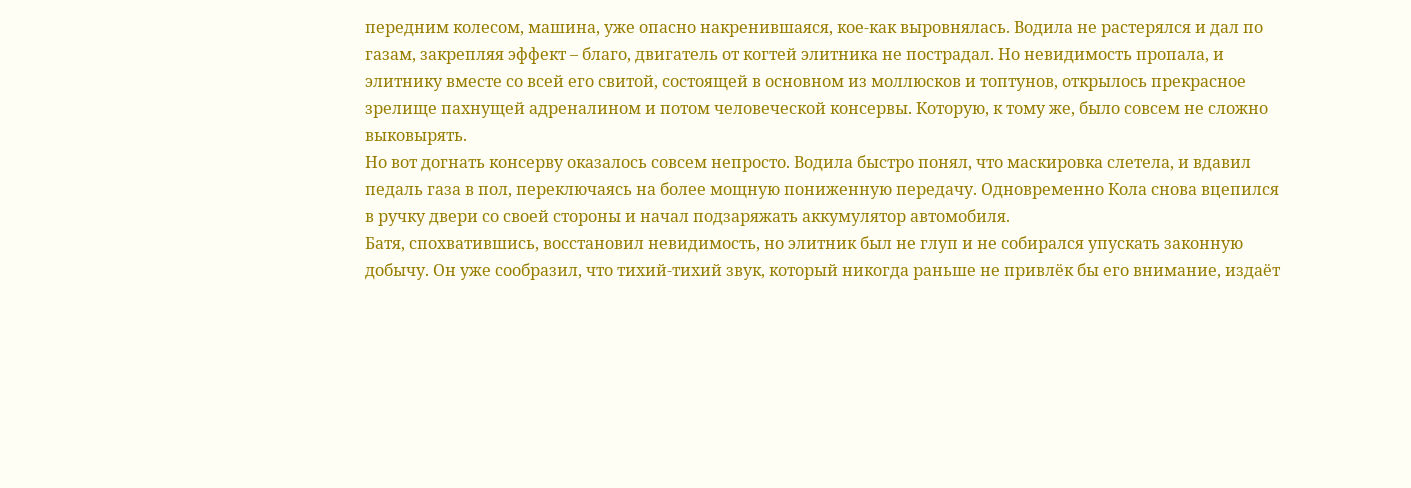передним колесом, машина, уже опасно накренившаяся, кое-как выровнялась. Водила не растерялся и дал по газам, закрепляя эффект – благо, двигатель от когтей элитника не пострадал. Но невидимость пропала, и элитнику вместе со всей его свитой, состоящей в основном из моллюсков и топтунов, открылось прекрасное зрелище пахнущей адреналином и потом человеческой консервы. Которую, к тому же, было совсем не сложно выковырять.
Но вот догнать консерву оказалось совсем непросто. Водила быстро понял, что маскировка слетела, и вдавил педаль газа в пол, переключаясь на более мощную пониженную передачу. Одновременно Кола снова вцепился в ручку двери со своей стороны и начал подзаряжать аккумулятор автомобиля.
Батя, спохватившись, восстановил невидимость, но элитник был не глуп и не собирался упускать законную добычу. Он уже сообразил, что тихий-тихий звук, который никогда раньше не привлёк бы его внимание, издаёт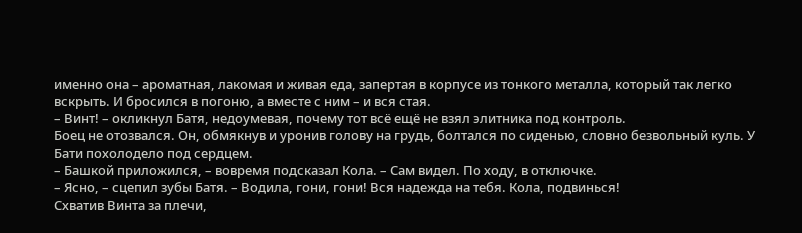именно она – ароматная, лакомая и живая еда, запертая в корпусе из тонкого металла, который так легко вскрыть. И бросился в погоню, а вместе с ним – и вся стая.
– Винт! – окликнул Батя, недоумевая, почему тот всё ещё не взял элитника под контроль.
Боец не отозвался. Он, обмякнув и уронив голову на грудь, болтался по сиденью, словно безвольный куль. У Бати похолодело под сердцем.
– Башкой приложился, – вовремя подсказал Кола. – Сам видел. По ходу, в отключке.
– Ясно, – сцепил зубы Батя. – Водила, гони, гони! Вся надежда на тебя. Кола, подвинься!
Схватив Винта за плечи,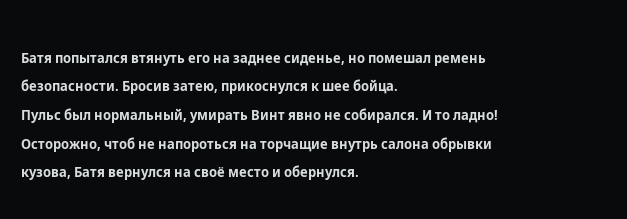Батя попытался втянуть его на заднее сиденье, но помешал ремень безопасности. Бросив затею, прикоснулся к шее бойца.
Пульс был нормальный, умирать Винт явно не собирался. И то ладно!
Осторожно, чтоб не напороться на торчащие внутрь салона обрывки кузова, Батя вернулся на своё место и обернулся.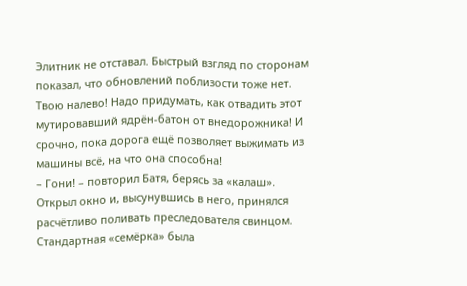Элитник не отставал. Быстрый взгляд по сторонам показал, что обновлений поблизости тоже нет.
Твою налево! Надо придумать, как отвадить этот мутировавший ядрён-батон от внедорожника! И срочно, пока дорога ещё позволяет выжимать из машины всё, на что она способна!
– Гони! – повторил Батя, берясь за «калаш».
Открыл окно и, высунувшись в него, принялся расчётливо поливать преследователя свинцом.
Стандартная «семёрка» была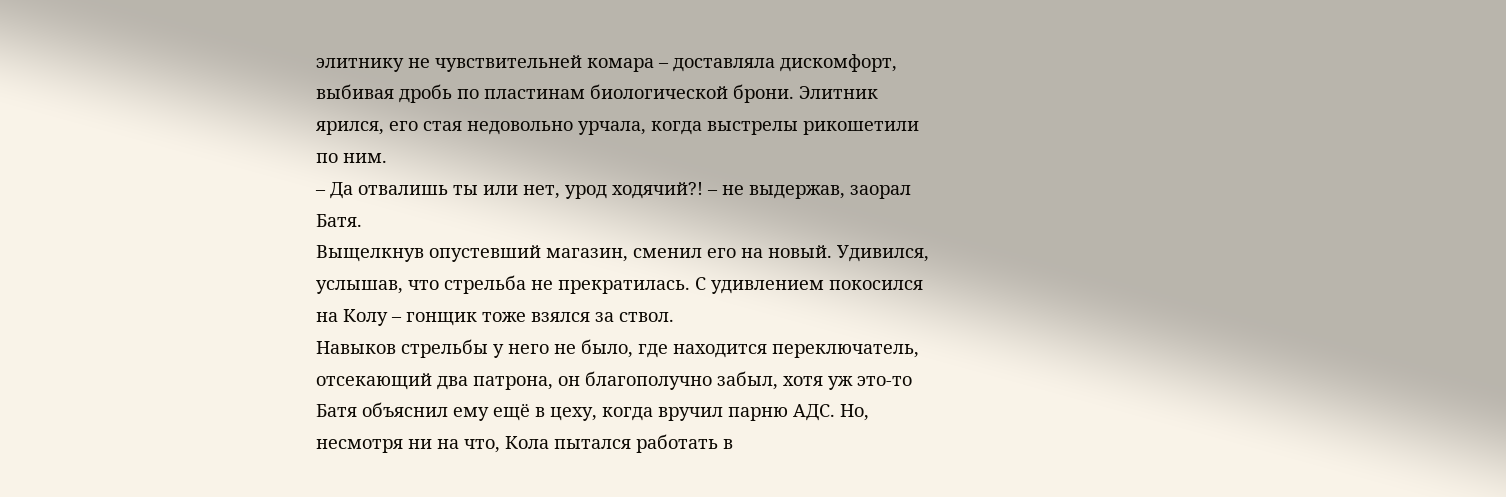элитнику не чувствительней комара – доставляла дискомфорт, выбивая дробь по пластинам биологической брони. Элитник ярился, его стая недовольно урчала, когда выстрелы рикошетили по ним.
– Да отвалишь ты или нет, урод ходячий?! – не выдержав, заорал Батя.
Выщелкнув опустевший магазин, сменил его на новый. Удивился, услышав, что стрельба не прекратилась. С удивлением покосился на Колу – гонщик тоже взялся за ствол.
Навыков стрельбы у него не было, где находится переключатель, отсекающий два патрона, он благополучно забыл, хотя уж это-то Батя объяснил ему ещё в цеху, когда вручил парню АДС. Но, несмотря ни на что, Кола пытался работать в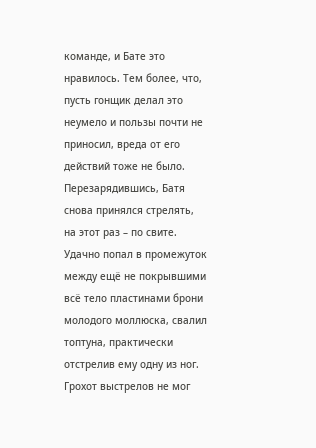команде, и Бате это нравилось. Тем более, что, пусть гонщик делал это неумело и пользы почти не приносил, вреда от его действий тоже не было.
Перезарядившись, Батя снова принялся стрелять, на этот раз – по свите. Удачно попал в промежуток между ещё не покрывшими всё тело пластинами брони молодого моллюска, свалил топтуна, практически отстрелив ему одну из ног.
Грохот выстрелов не мог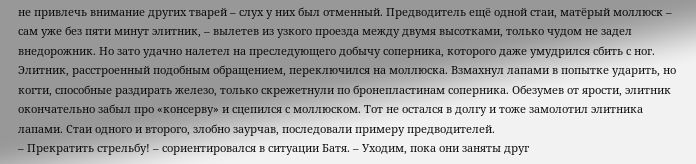не привлечь внимание других тварей – слух у них был отменный. Предводитель ещё одной стаи, матёрый моллюск – сам уже без пяти минут элитник, – вылетев из узкого проезда между двумя высотками, только чудом не задел внедорожник. Но зато удачно налетел на преследующего добычу соперника, которого даже умудрился сбить с ног.
Элитник, расстроенный подобным обращением, переключился на моллюска. Взмахнул лапами в попытке ударить, но когти, способные раздирать железо, только скрежетнули по бронепластинам соперника. Обезумев от ярости, элитник окончательно забыл про «консерву» и сцепился с моллюском. Тот не остался в долгу и тоже замолотил элитника лапами. Стаи одного и второго, злобно заурчав, последовали примеру предводителей.
– Прекратить стрельбу! – сориентировался в ситуации Батя. – Уходим, пока они заняты друг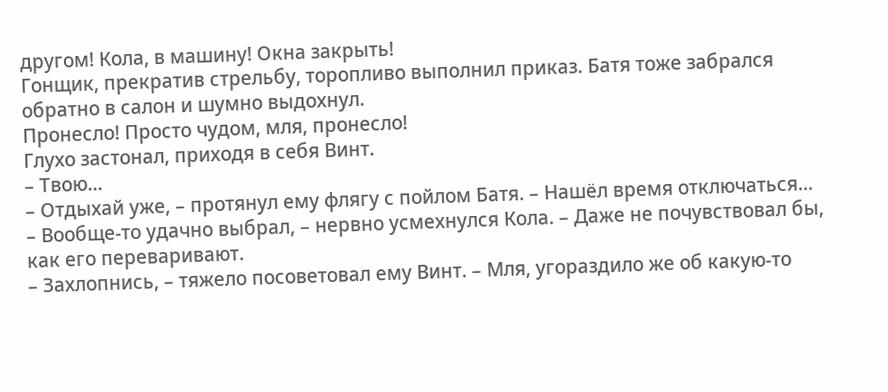другом! Кола, в машину! Окна закрыть!
Гонщик, прекратив стрельбу, торопливо выполнил приказ. Батя тоже забрался обратно в салон и шумно выдохнул.
Пронесло! Просто чудом, мля, пронесло!
Глухо застонал, приходя в себя Винт.
– Твою...
– Отдыхай уже, – протянул ему флягу с пойлом Батя. – Нашёл время отключаться...
– Вообще-то удачно выбрал, – нервно усмехнулся Кола. – Даже не почувствовал бы, как его переваривают.
– Захлопнись, – тяжело посоветовал ему Винт. – Мля, угораздило же об какую-то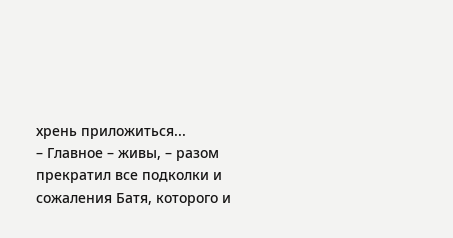хрень приложиться...
– Главное – живы, – разом прекратил все подколки и сожаления Батя, которого и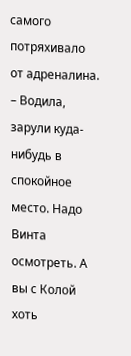самого потряхивало от адреналина. – Водила, зарули куда-нибудь в спокойное место. Надо Винта осмотреть. А вы с Колой хоть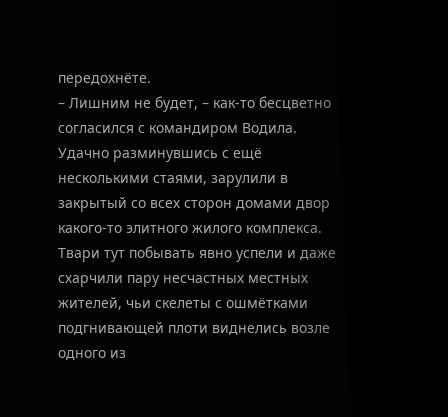передохнёте.
– Лишним не будет, – как-то бесцветно согласился с командиром Водила.
Удачно разминувшись с ещё несколькими стаями, зарулили в закрытый со всех сторон домами двор какого-то элитного жилого комплекса. Твари тут побывать явно успели и даже схарчили пару несчастных местных жителей, чьи скелеты с ошмётками подгнивающей плоти виднелись возле одного из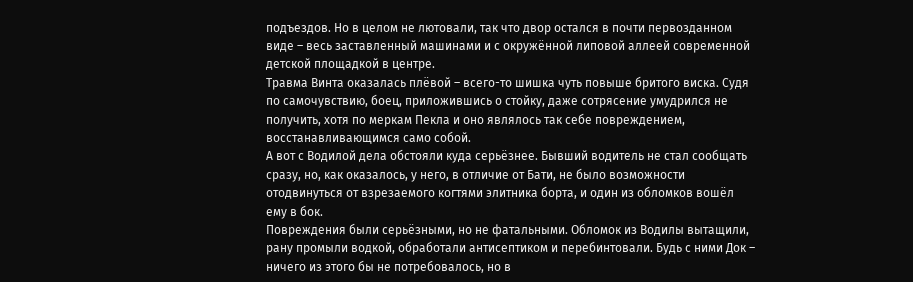подъездов. Но в целом не лютовали, так что двор остался в почти первозданном виде – весь заставленный машинами и с окружённой липовой аллеей современной детской площадкой в центре.
Травма Винта оказалась плёвой – всего-то шишка чуть повыше бритого виска. Судя по самочувствию, боец, приложившись о стойку, даже сотрясение умудрился не получить, хотя по меркам Пекла и оно являлось так себе повреждением, восстанавливающимся само собой.
А вот с Водилой дела обстояли куда серьёзнее. Бывший водитель не стал сообщать сразу, но, как оказалось, у него, в отличие от Бати, не было возможности отодвинуться от взрезаемого когтями элитника борта, и один из обломков вошёл ему в бок.
Повреждения были серьёзными, но не фатальными. Обломок из Водилы вытащили, рану промыли водкой, обработали антисептиком и перебинтовали. Будь с ними Док – ничего из этого бы не потребовалось, но в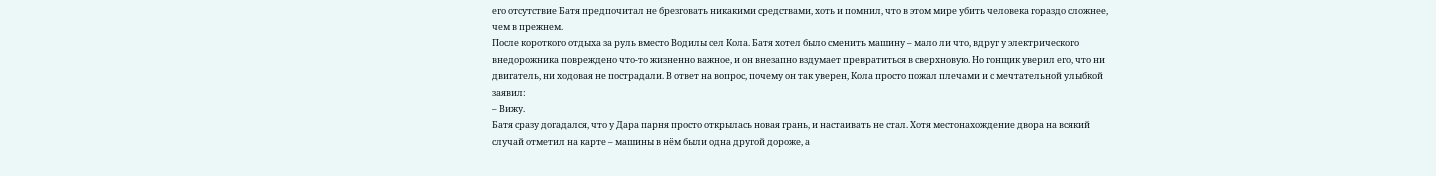его отсутствие Батя предпочитал не брезговать никакими средствами, хоть и помнил, что в этом мире убить человека гораздо сложнее, чем в прежнем.
После короткого отдыха за руль вместо Водилы сел Кола. Батя хотел было сменить машину – мало ли что, вдруг у электрического внедорожника повреждено что-то жизненно важное, и он внезапно вздумает превратиться в сверхновую. Но гонщик уверил его, что ни двигатель, ни ходовая не пострадали. В ответ на вопрос, почему он так уверен, Кола просто пожал плечами и с мечтательной улыбкой заявил:
– Вижу.
Батя сразу догадался, что у Дара парня просто открылась новая грань, и настаивать не стал. Хотя местонахождение двора на всякий случай отметил на карте – машины в нём были одна другой дороже, а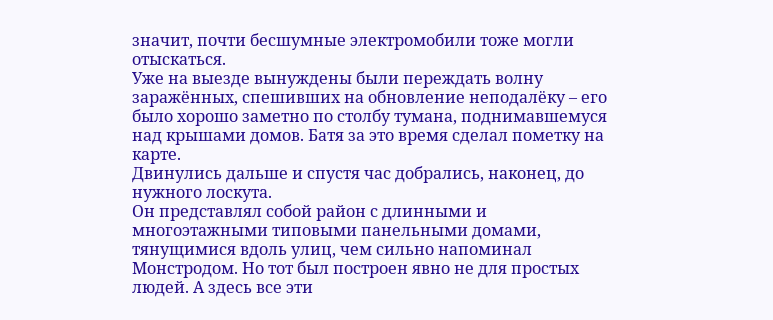значит, почти бесшумные электромобили тоже могли отыскаться.
Уже на выезде вынуждены были переждать волну заражённых, спешивших на обновление неподалёку – его было хорошо заметно по столбу тумана, поднимавшемуся над крышами домов. Батя за это время сделал пометку на карте.
Двинулись дальше и спустя час добрались, наконец, до нужного лоскута.
Он представлял собой район с длинными и многоэтажными типовыми панельными домами, тянущимися вдоль улиц, чем сильно напоминал Монстродом. Но тот был построен явно не для простых людей. А здесь все эти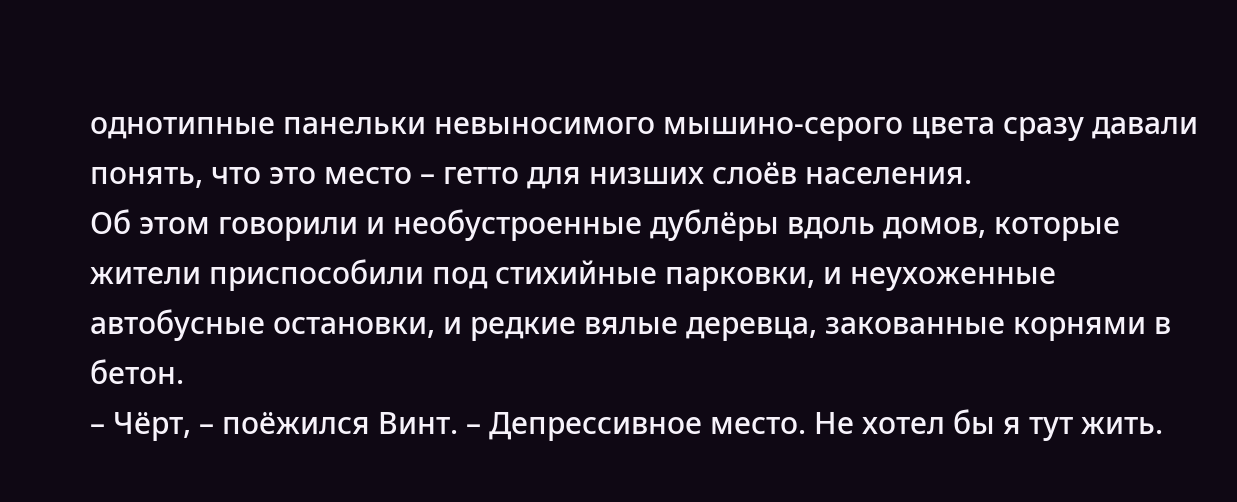однотипные панельки невыносимого мышино-серого цвета сразу давали понять, что это место – гетто для низших слоёв населения.
Об этом говорили и необустроенные дублёры вдоль домов, которые жители приспособили под стихийные парковки, и неухоженные автобусные остановки, и редкие вялые деревца, закованные корнями в бетон.
– Чёрт, – поёжился Винт. – Депрессивное место. Не хотел бы я тут жить.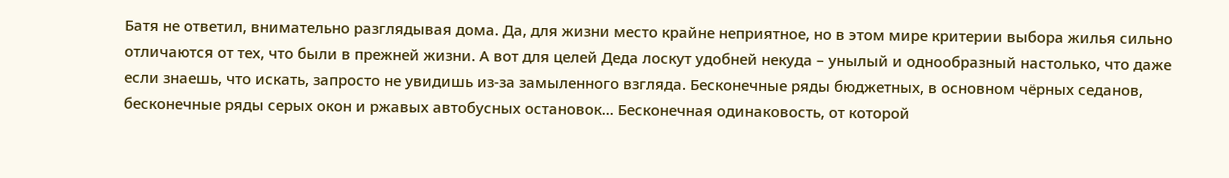Батя не ответил, внимательно разглядывая дома. Да, для жизни место крайне неприятное, но в этом мире критерии выбора жилья сильно отличаются от тех, что были в прежней жизни. А вот для целей Деда лоскут удобней некуда – унылый и однообразный настолько, что даже если знаешь, что искать, запросто не увидишь из-за замыленного взгляда. Бесконечные ряды бюджетных, в основном чёрных седанов, бесконечные ряды серых окон и ржавых автобусных остановок... Бесконечная одинаковость, от которой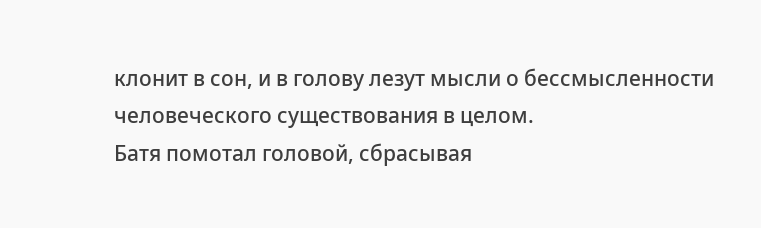клонит в сон, и в голову лезут мысли о бессмысленности человеческого существования в целом.
Батя помотал головой, сбрасывая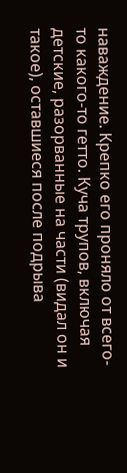наваждение. Крепко его проняло от всего-то какого-то гетто. Куча трупов, включая детские, разорванные на части (видал он и такое), оставшиеся после подрыва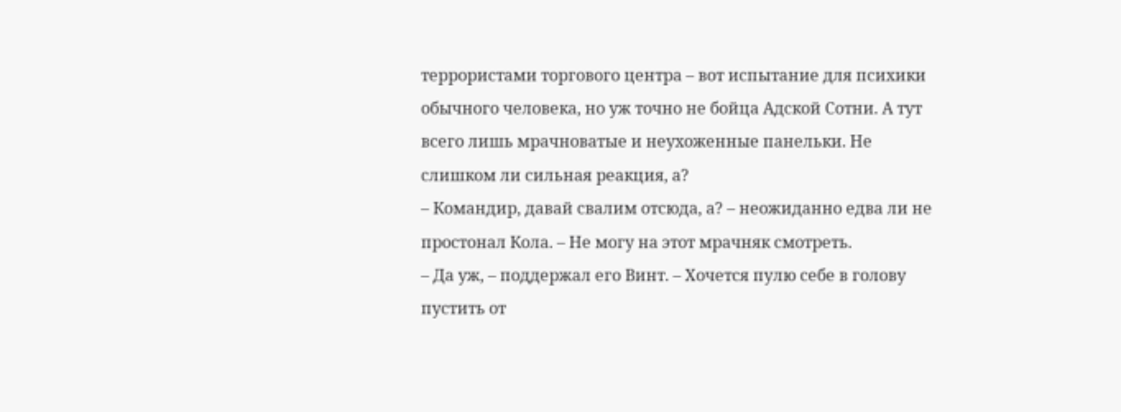террористами торгового центра – вот испытание для психики обычного человека, но уж точно не бойца Адской Сотни. А тут всего лишь мрачноватые и неухоженные панельки. Не слишком ли сильная реакция, а?
– Командир, давай свалим отсюда, а? – неожиданно едва ли не простонал Кола. – Не могу на этот мрачняк смотреть.
– Да уж, – поддержал его Винт. – Хочется пулю себе в голову пустить от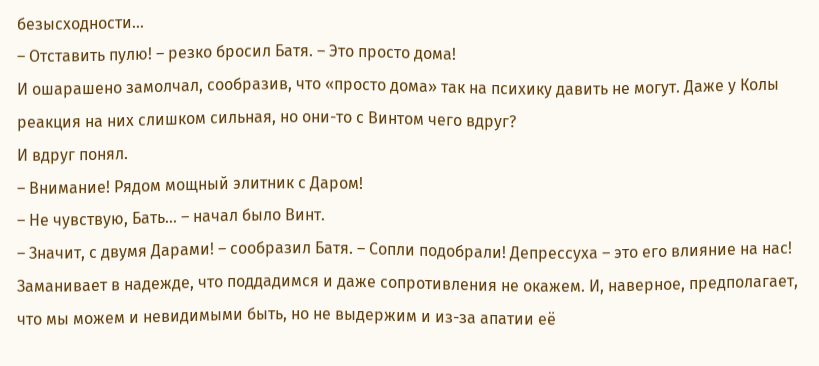безысходности...
– Отставить пулю! – резко бросил Батя. – Это просто дома!
И ошарашено замолчал, сообразив, что «просто дома» так на психику давить не могут. Даже у Колы реакция на них слишком сильная, но они-то с Винтом чего вдруг?
И вдруг понял.
– Внимание! Рядом мощный элитник с Даром!
– Не чувствую, Бать... – начал было Винт.
– Значит, с двумя Дарами! – сообразил Батя. – Сопли подобрали! Депрессуха – это его влияние на нас! Заманивает в надежде, что поддадимся и даже сопротивления не окажем. И, наверное, предполагает, что мы можем и невидимыми быть, но не выдержим и из-за апатии её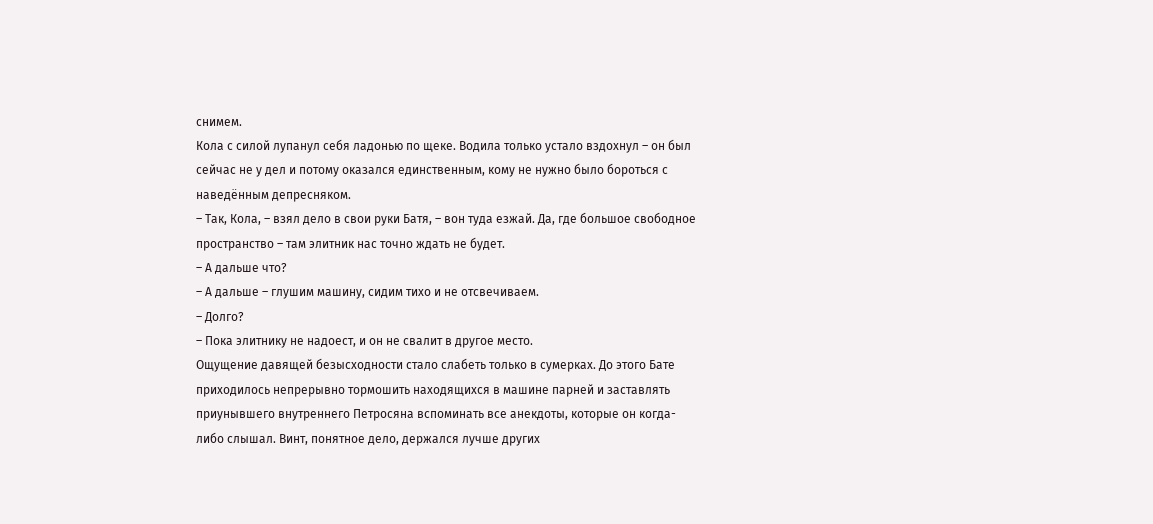снимем.
Кола с силой лупанул себя ладонью по щеке. Водила только устало вздохнул – он был сейчас не у дел и потому оказался единственным, кому не нужно было бороться с наведённым депресняком.
– Так, Кола, – взял дело в свои руки Батя, – вон туда езжай. Да, где большое свободное пространство – там элитник нас точно ждать не будет.
– А дальше что?
– А дальше – глушим машину, сидим тихо и не отсвечиваем.
– Долго?
– Пока элитнику не надоест, и он не свалит в другое место.
Ощущение давящей безысходности стало слабеть только в сумерках. До этого Бате приходилось непрерывно тормошить находящихся в машине парней и заставлять приунывшего внутреннего Петросяна вспоминать все анекдоты, которые он когда-либо слышал. Винт, понятное дело, держался лучше других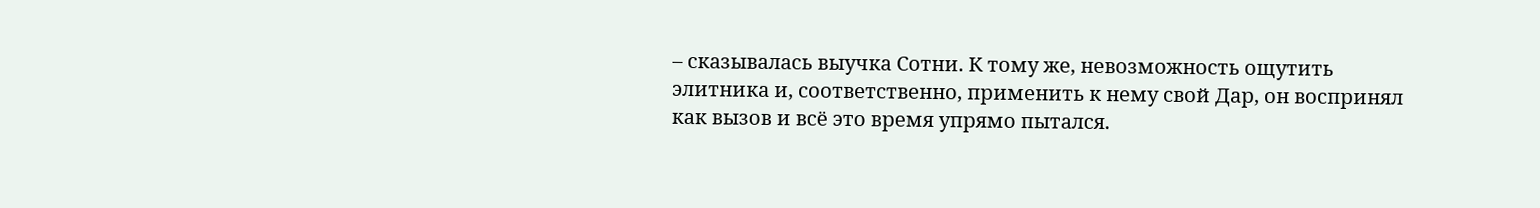– сказывалась выучка Сотни. К тому же, невозможность ощутить элитника и, соответственно, применить к нему свой Дар, он воспринял как вызов и всё это время упрямо пытался.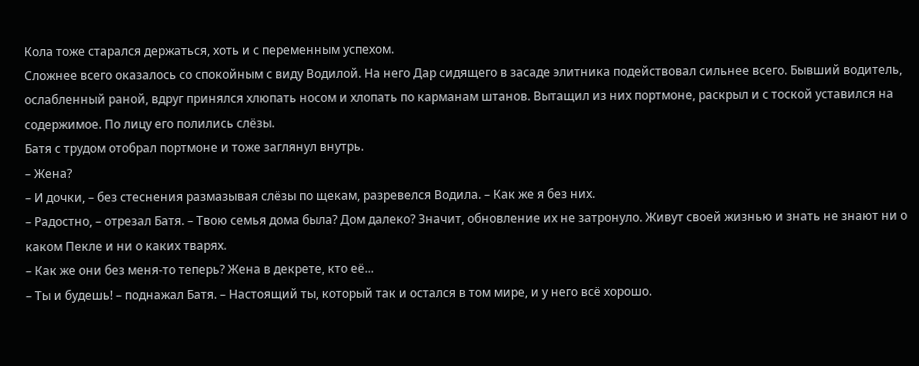Кола тоже старался держаться, хоть и с переменным успехом.
Сложнее всего оказалось со спокойным с виду Водилой. На него Дар сидящего в засаде элитника подействовал сильнее всего. Бывший водитель, ослабленный раной, вдруг принялся хлюпать носом и хлопать по карманам штанов. Вытащил из них портмоне, раскрыл и с тоской уставился на содержимое. По лицу его полились слёзы.
Батя с трудом отобрал портмоне и тоже заглянул внутрь.
– Жена?
– И дочки, – без стеснения размазывая слёзы по щекам, разревелся Водила. – Как же я без них.
– Радостно, – отрезал Батя. – Твою семья дома была? Дом далеко? Значит, обновление их не затронуло. Живут своей жизнью и знать не знают ни о каком Пекле и ни о каких тварях.
– Как же они без меня-то теперь? Жена в декрете, кто её...
– Ты и будешь! – поднажал Батя. – Настоящий ты, который так и остался в том мире, и у него всё хорошо.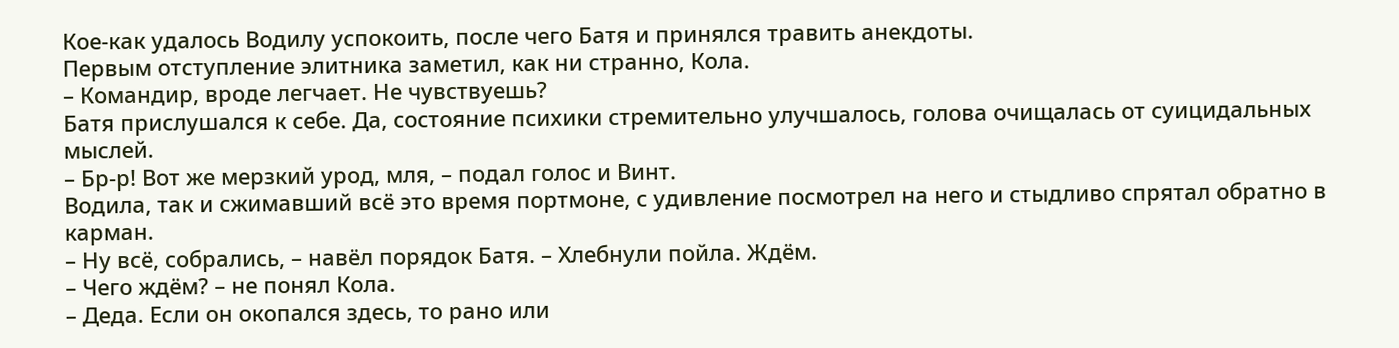Кое-как удалось Водилу успокоить, после чего Батя и принялся травить анекдоты.
Первым отступление элитника заметил, как ни странно, Кола.
– Командир, вроде легчает. Не чувствуешь?
Батя прислушался к себе. Да, состояние психики стремительно улучшалось, голова очищалась от суицидальных мыслей.
– Бр-р! Вот же мерзкий урод, мля, – подал голос и Винт.
Водила, так и сжимавший всё это время портмоне, с удивление посмотрел на него и стыдливо спрятал обратно в карман.
– Ну всё, собрались, – навёл порядок Батя. – Хлебнули пойла. Ждём.
– Чего ждём? – не понял Кола.
– Деда. Если он окопался здесь, то рано или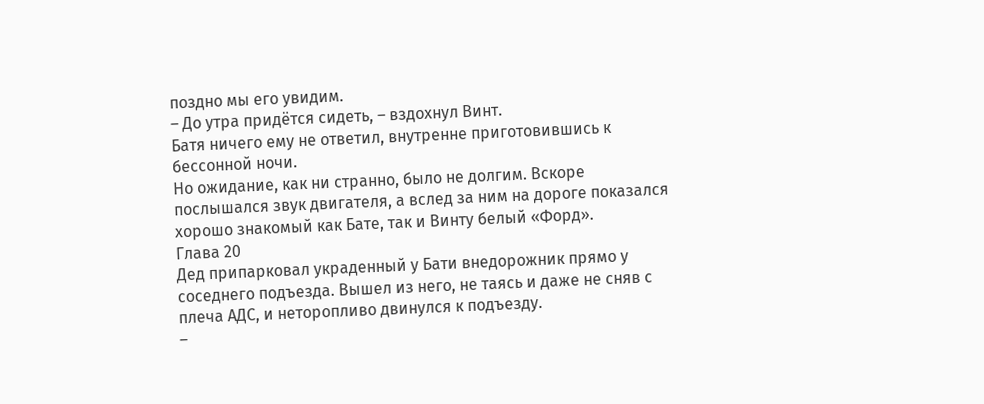поздно мы его увидим.
– До утра придётся сидеть, – вздохнул Винт.
Батя ничего ему не ответил, внутренне приготовившись к бессонной ночи.
Но ожидание, как ни странно, было не долгим. Вскоре послышался звук двигателя, а вслед за ним на дороге показался хорошо знакомый как Бате, так и Винту белый «Форд».
Глава 20
Дед припарковал украденный у Бати внедорожник прямо у соседнего подъезда. Вышел из него, не таясь и даже не сняв с плеча АДС, и неторопливо двинулся к подъезду.
–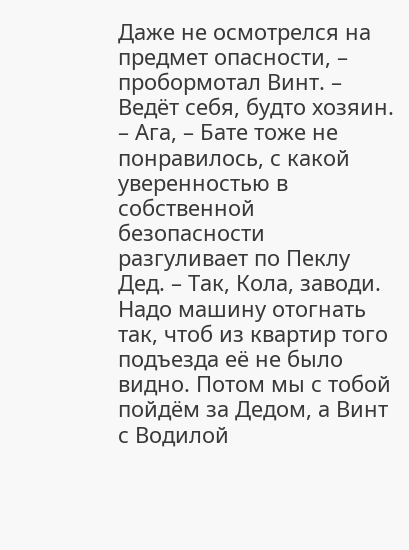Даже не осмотрелся на предмет опасности, – пробормотал Винт. – Ведёт себя, будто хозяин.
– Ага, – Бате тоже не понравилось, с какой уверенностью в собственной безопасности разгуливает по Пеклу Дед. – Так, Кола, заводи. Надо машину отогнать так, чтоб из квартир того подъезда её не было видно. Потом мы с тобой пойдём за Дедом, а Винт с Водилой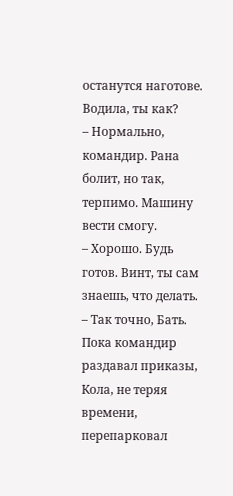останутся наготове. Водила, ты как?
– Нормально, командир. Рана болит, но так, терпимо. Машину вести смогу.
– Хорошо. Будь готов. Винт, ты сам знаешь, что делать.
– Так точно, Бать.
Пока командир раздавал приказы, Кола, не теряя времени, перепарковал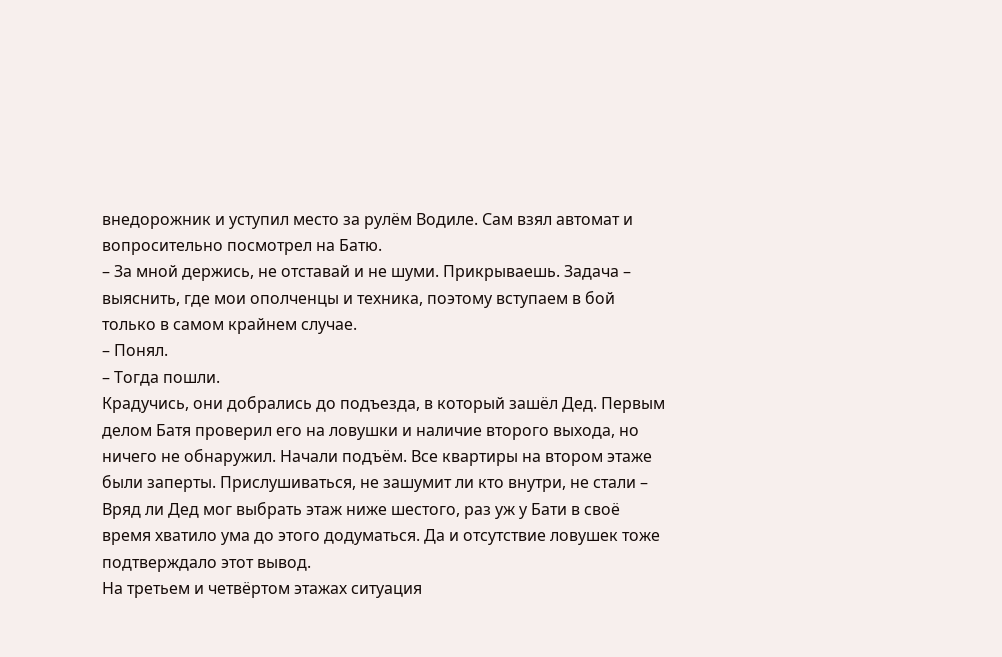внедорожник и уступил место за рулём Водиле. Сам взял автомат и вопросительно посмотрел на Батю.
– За мной держись, не отставай и не шуми. Прикрываешь. Задача – выяснить, где мои ополченцы и техника, поэтому вступаем в бой только в самом крайнем случае.
– Понял.
– Тогда пошли.
Крадучись, они добрались до подъезда, в который зашёл Дед. Первым делом Батя проверил его на ловушки и наличие второго выхода, но ничего не обнаружил. Начали подъём. Все квартиры на втором этаже были заперты. Прислушиваться, не зашумит ли кто внутри, не стали – Вряд ли Дед мог выбрать этаж ниже шестого, раз уж у Бати в своё время хватило ума до этого додуматься. Да и отсутствие ловушек тоже подтверждало этот вывод.
На третьем и четвёртом этажах ситуация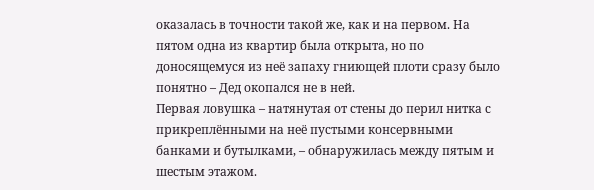оказалась в точности такой же, как и на первом. На пятом одна из квартир была открыта, но по доносящемуся из неё запаху гниющей плоти сразу было понятно – Дед окопался не в ней.
Первая ловушка – натянутая от стены до перил нитка с прикреплёнными на неё пустыми консервными банками и бутылками, – обнаружилась между пятым и шестым этажом.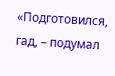«Подготовился, гад, – подумал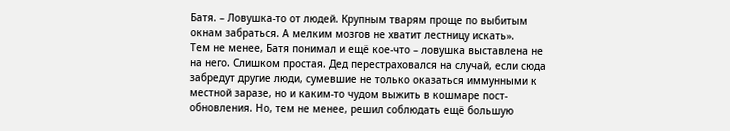Батя. – Ловушка-то от людей. Крупным тварям проще по выбитым окнам забраться. А мелким мозгов не хватит лестницу искать».
Тем не менее, Батя понимал и ещё кое-что – ловушка выставлена не на него. Слишком простая. Дед перестраховался на случай, если сюда забредут другие люди, сумевшие не только оказаться иммунными к местной заразе, но и каким-то чудом выжить в кошмаре пост-обновления. Но, тем не менее, решил соблюдать ещё большую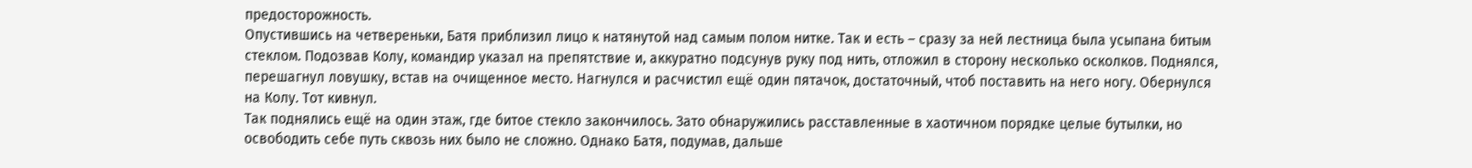предосторожность.
Опустившись на четвереньки, Батя приблизил лицо к натянутой над самым полом нитке. Так и есть – сразу за ней лестница была усыпана битым стеклом. Подозвав Колу, командир указал на препятствие и, аккуратно подсунув руку под нить, отложил в сторону несколько осколков. Поднялся, перешагнул ловушку, встав на очищенное место. Нагнулся и расчистил ещё один пятачок, достаточный, чтоб поставить на него ногу. Обернулся на Колу. Тот кивнул.
Так поднялись ещё на один этаж, где битое стекло закончилось. Зато обнаружились расставленные в хаотичном порядке целые бутылки, но освободить себе путь сквозь них было не сложно. Однако Батя, подумав, дальше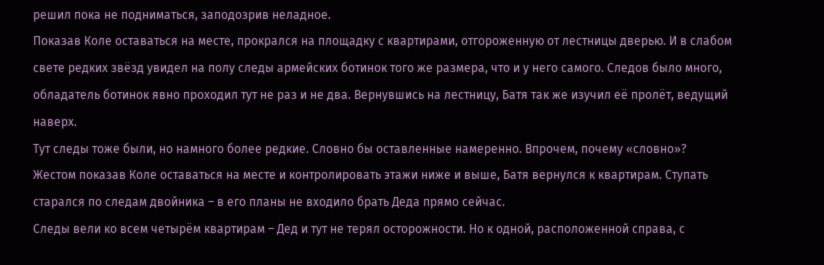решил пока не подниматься, заподозрив неладное.
Показав Коле оставаться на месте, прокрался на площадку с квартирами, отгороженную от лестницы дверью. И в слабом свете редких звёзд увидел на полу следы армейских ботинок того же размера, что и у него самого. Следов было много, обладатель ботинок явно проходил тут не раз и не два. Вернувшись на лестницу, Батя так же изучил её пролёт, ведущий наверх.
Тут следы тоже были, но намного более редкие. Словно бы оставленные намеренно. Впрочем, почему «словно»?
Жестом показав Коле оставаться на месте и контролировать этажи ниже и выше, Батя вернулся к квартирам. Ступать старался по следам двойника – в его планы не входило брать Деда прямо сейчас.
Следы вели ко всем четырём квартирам – Дед и тут не терял осторожности. Но к одной, расположенной справа, с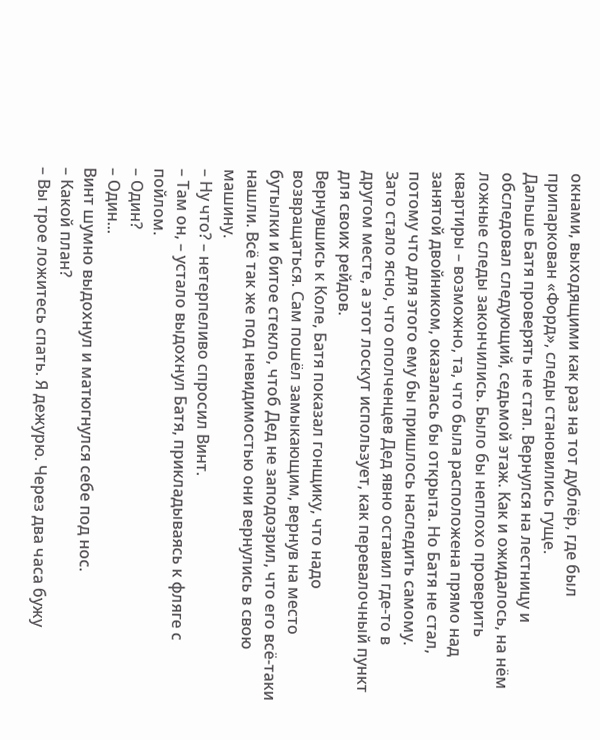окнами, выходящими как раз на тот дублёр, где был припаркован «Форд», следы становились гуще.
Дальше Батя проверять не стал. Вернулся на лестницу и обследовал следующий, седьмой этаж. Как и ожидалось, на нём ложные следы закончились. Было бы неплохо проверить квартиры – возможно, та, что была расположена прямо над занятой двойником, оказалась бы открыта. Но Батя не стал, потому что для этого ему бы пришлось наследить самому.
Зато стало ясно, что ополченцев Дед явно оставил где-то в другом месте, а этот лоскут использует, как перевалочный пункт для своих рейдов.
Вернувшись к Коле, Батя показал гонщику, что надо возвращаться. Сам пошёл замыкающим, вернув на место бутылки и битое стекло, чтоб Дед не заподозрил, что его всё-таки нашли. Всё так же под невидимостью они вернулись в свою машину.
– Ну что? – нетерпеливо спросил Винт.
– Там он, – устало выдохнул Батя, прикладываясь к фляге с пойлом.
– Один?
– Один...
Винт шумно выдохнул и матюгнулся себе под нос.
– Какой план?
– Вы трое ложитесь спать. Я дежурю. Через два часа бужу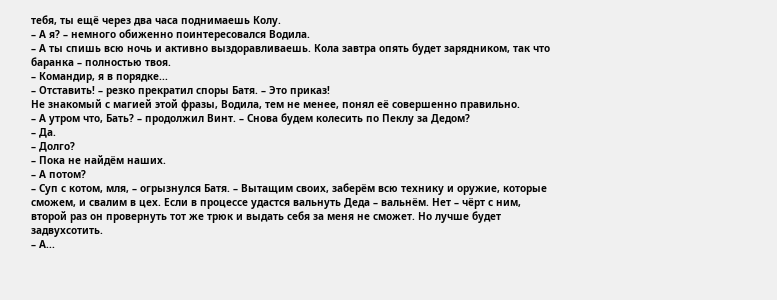тебя, ты ещё через два часа поднимаешь Колу.
– А я? – немного обиженно поинтересовался Водила.
– А ты спишь всю ночь и активно выздоравливаешь. Кола завтра опять будет зарядником, так что баранка – полностью твоя.
– Командир, я в порядке...
– Отставить! – резко прекратил споры Батя. – Это приказ!
Не знакомый с магией этой фразы, Водила, тем не менее, понял её совершенно правильно.
– А утром что, Бать? – продолжил Винт. – Снова будем колесить по Пеклу за Дедом?
– Да.
– Долго?
– Пока не найдём наших.
– А потом?
– Суп с котом, мля, – огрызнулся Батя. – Вытащим своих, заберём всю технику и оружие, которые сможем, и свалим в цех. Если в процессе удастся вальнуть Деда – вальнём. Нет – чёрт с ним, второй раз он провернуть тот же трюк и выдать себя за меня не сможет. Но лучше будет задвухсотить.
– А...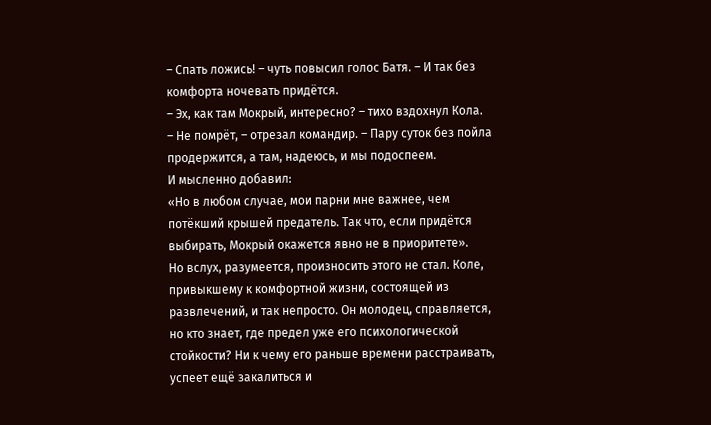– Спать ложись! – чуть повысил голос Батя. – И так без комфорта ночевать придётся.
– Эх, как там Мокрый, интересно? – тихо вздохнул Кола.
– Не помрёт, – отрезал командир. – Пару суток без пойла продержится, а там, надеюсь, и мы подоспеем.
И мысленно добавил:
«Но в любом случае, мои парни мне важнее, чем потёкший крышей предатель. Так что, если придётся выбирать, Мокрый окажется явно не в приоритете».
Но вслух, разумеется, произносить этого не стал. Коле, привыкшему к комфортной жизни, состоящей из развлечений, и так непросто. Он молодец, справляется, но кто знает, где предел уже его психологической стойкости? Ни к чему его раньше времени расстраивать, успеет ещё закалиться и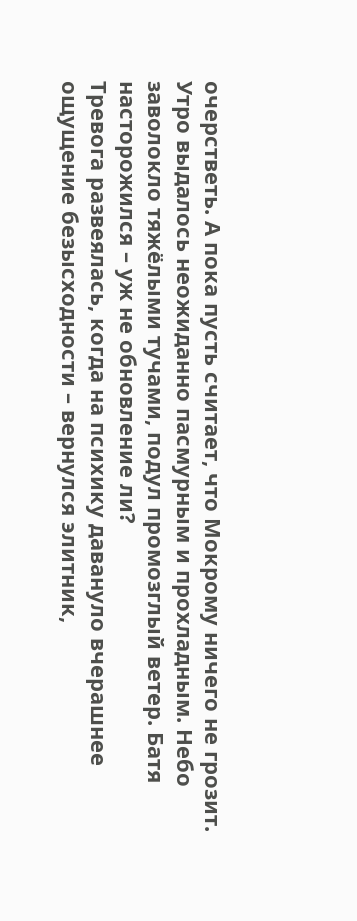очерстветь. А пока пусть считает, что Мокрому ничего не грозит.
Утро выдалось неожиданно пасмурным и прохладным. Небо заволокло тяжёлыми тучами, подул промозглый ветер. Батя насторожился – уж не обновление ли?
Тревога развеялась, когда на психику давануло вчерашнее ощущение безысходности – вернулся элитник,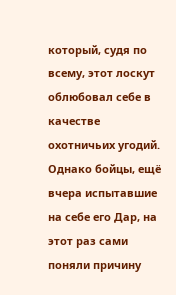который, судя по всему, этот лоскут облюбовал себе в качестве охотничьих угодий. Однако бойцы, ещё вчера испытавшие на себе его Дар, на этот раз сами поняли причину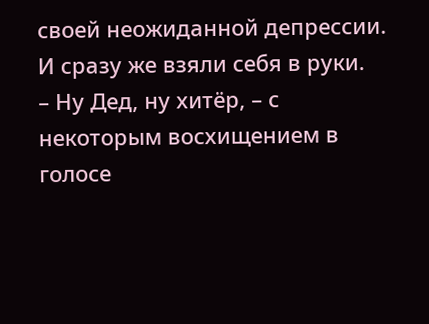своей неожиданной депрессии. И сразу же взяли себя в руки.
– Ну Дед, ну хитёр, – с некоторым восхищением в голосе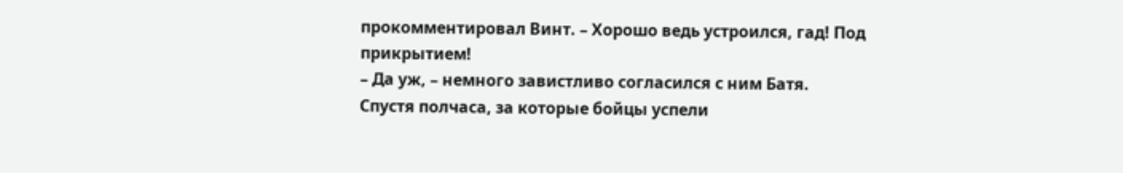прокомментировал Винт. – Хорошо ведь устроился, гад! Под прикрытием!
– Да уж, – немного завистливо согласился с ним Батя.
Спустя полчаса, за которые бойцы успели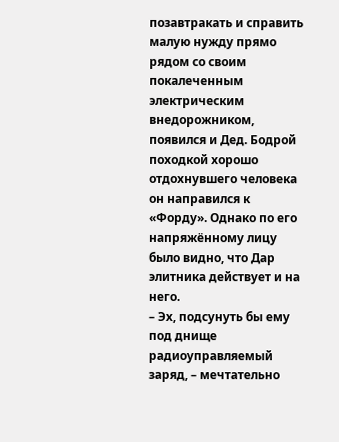позавтракать и справить малую нужду прямо рядом со своим покалеченным электрическим внедорожником, появился и Дед. Бодрой походкой хорошо отдохнувшего человека он направился к «Форду». Однако по его напряжённому лицу было видно, что Дар элитника действует и на него.
– Эх, подсунуть бы ему под днище радиоуправляемый заряд, – мечтательно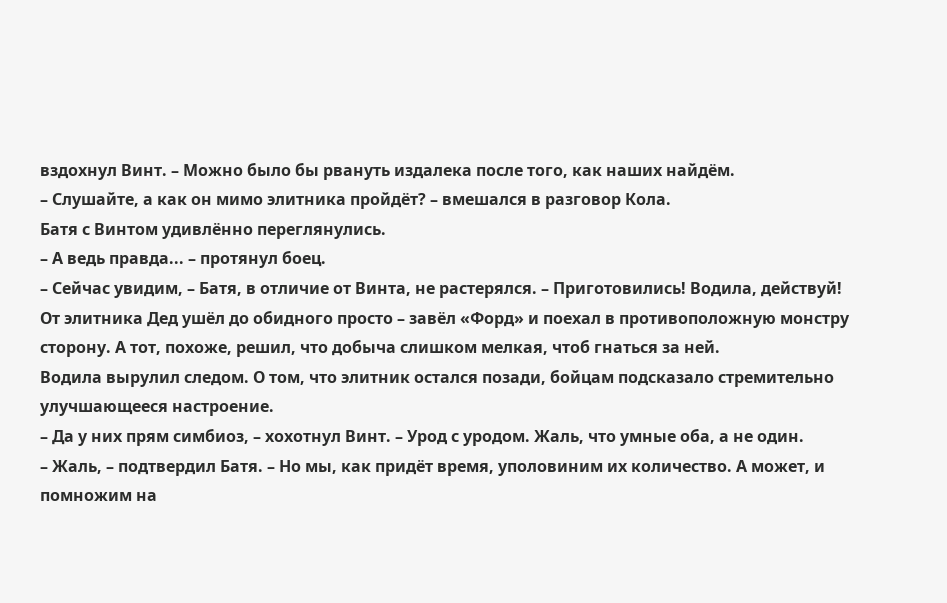вздохнул Винт. – Можно было бы рвануть издалека после того, как наших найдём.
– Слушайте, а как он мимо элитника пройдёт? – вмешался в разговор Кола.
Батя с Винтом удивлённо переглянулись.
– А ведь правда... – протянул боец.
– Сейчас увидим, – Батя, в отличие от Винта, не растерялся. – Приготовились! Водила, действуй!
От элитника Дед ушёл до обидного просто – завёл «Форд» и поехал в противоположную монстру сторону. А тот, похоже, решил, что добыча слишком мелкая, чтоб гнаться за ней.
Водила вырулил следом. О том, что элитник остался позади, бойцам подсказало стремительно улучшающееся настроение.
– Да у них прям симбиоз, – хохотнул Винт. – Урод с уродом. Жаль, что умные оба, а не один.
– Жаль, – подтвердил Батя. – Но мы, как придёт время, уполовиним их количество. А может, и помножим на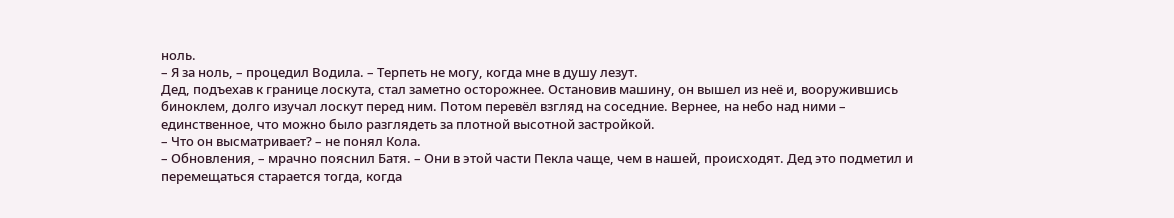ноль.
– Я за ноль, – процедил Водила. – Терпеть не могу, когда мне в душу лезут.
Дед, подъехав к границе лоскута, стал заметно осторожнее. Остановив машину, он вышел из неё и, вооружившись биноклем, долго изучал лоскут перед ним. Потом перевёл взгляд на соседние. Вернее, на небо над ними – единственное, что можно было разглядеть за плотной высотной застройкой.
– Что он высматривает? – не понял Кола.
– Обновления, – мрачно пояснил Батя. – Они в этой части Пекла чаще, чем в нашей, происходят. Дед это подметил и перемещаться старается тогда, когда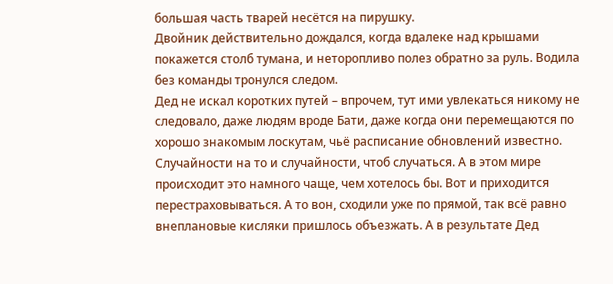большая часть тварей несётся на пирушку.
Двойник действительно дождался, когда вдалеке над крышами покажется столб тумана, и неторопливо полез обратно за руль. Водила без команды тронулся следом.
Дед не искал коротких путей – впрочем, тут ими увлекаться никому не следовало, даже людям вроде Бати, даже когда они перемещаются по хорошо знакомым лоскутам, чьё расписание обновлений известно. Случайности на то и случайности, чтоб случаться. А в этом мире происходит это намного чаще, чем хотелось бы. Вот и приходится перестраховываться. А то вон, сходили уже по прямой, так всё равно внеплановые кисляки пришлось объезжать. А в результате Дед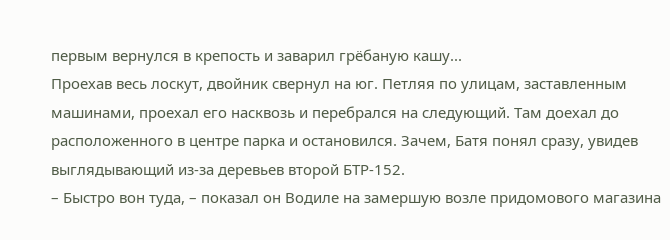первым вернулся в крепость и заварил грёбаную кашу...
Проехав весь лоскут, двойник свернул на юг. Петляя по улицам, заставленным машинами, проехал его насквозь и перебрался на следующий. Там доехал до расположенного в центре парка и остановился. Зачем, Батя понял сразу, увидев выглядывающий из-за деревьев второй БТР-152.
– Быстро вон туда, – показал он Водиле на замершую возле придомового магазина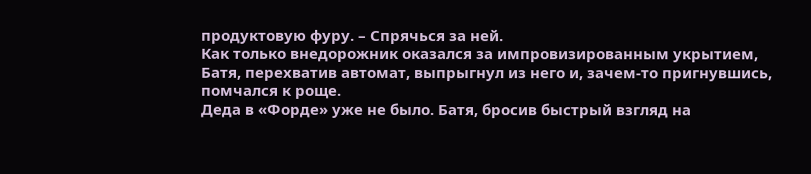продуктовую фуру. – Спрячься за ней.
Как только внедорожник оказался за импровизированным укрытием, Батя, перехватив автомат, выпрыгнул из него и, зачем-то пригнувшись, помчался к роще.
Деда в «Форде» уже не было. Батя, бросив быстрый взгляд на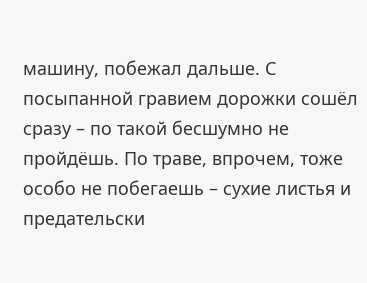машину, побежал дальше. С посыпанной гравием дорожки сошёл сразу – по такой бесшумно не пройдёшь. По траве, впрочем, тоже особо не побегаешь – сухие листья и предательски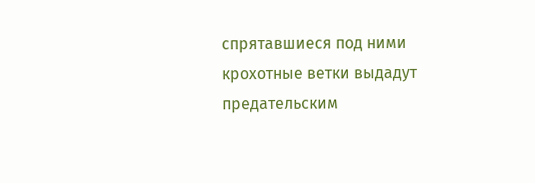спрятавшиеся под ними крохотные ветки выдадут предательским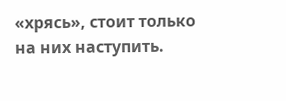«хрясь», стоит только на них наступить.